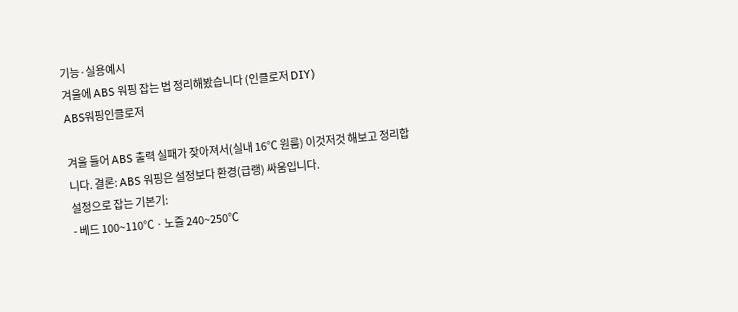기능·실용예시
겨울에 ABS 워핑 잡는 법 정리해봤습니다 (인클로저 DIY)
ABS워핑인클로저

겨울 들어 ABS 출력 실패가 잦아져서(실내 16℃ 원룸) 이것저것 해보고 정리합니다. 결론: ABS 워핑은 설정보다 환경(급랭) 싸움입니다.
설정으로 잡는 기본기:
- 베드 100~110℃ · 노즐 240~250℃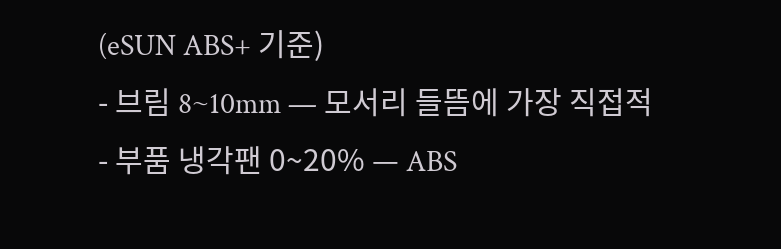(eSUN ABS+ 기준)
- 브림 8~10mm — 모서리 들뜸에 가장 직접적
- 부품 냉각팬 0~20% — ABS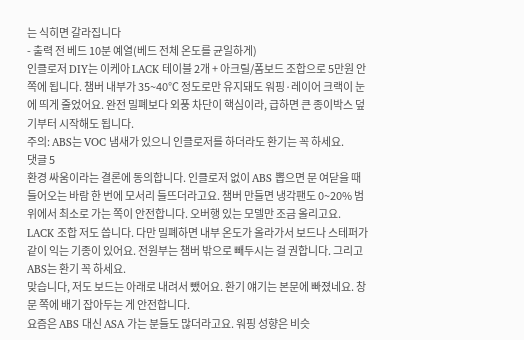는 식히면 갈라집니다
- 출력 전 베드 10분 예열(베드 전체 온도를 균일하게)
인클로저 DIY는 이케아 LACK 테이블 2개 + 아크릴/폼보드 조합으로 5만원 안쪽에 됩니다. 챔버 내부가 35~40℃ 정도로만 유지돼도 워핑·레이어 크랙이 눈에 띄게 줄었어요. 완전 밀폐보다 외풍 차단이 핵심이라, 급하면 큰 종이박스 덮기부터 시작해도 됩니다.
주의: ABS는 VOC 냄새가 있으니 인클로저를 하더라도 환기는 꼭 하세요.
댓글 5
환경 싸움이라는 결론에 동의합니다. 인클로저 없이 ABS 뽑으면 문 여닫을 때 들어오는 바람 한 번에 모서리 들뜨더라고요. 챔버 만들면 냉각팬도 0~20% 범위에서 최소로 가는 쪽이 안전합니다. 오버행 있는 모델만 조금 올리고요.
LACK 조합 저도 씁니다. 다만 밀폐하면 내부 온도가 올라가서 보드나 스테퍼가 같이 익는 기종이 있어요. 전원부는 챔버 밖으로 빼두시는 걸 권합니다. 그리고 ABS는 환기 꼭 하세요.
맞습니다, 저도 보드는 아래로 내려서 뺐어요. 환기 얘기는 본문에 빠졌네요. 창문 쪽에 배기 잡아두는 게 안전합니다.
요즘은 ABS 대신 ASA 가는 분들도 많더라고요. 워핑 성향은 비슷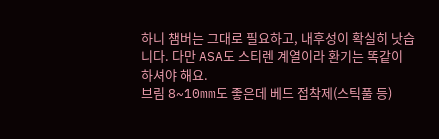하니 챔버는 그대로 필요하고, 내후성이 확실히 낫습니다. 다만 ASA도 스티렌 계열이라 환기는 똑같이 하셔야 해요.
브림 8~10mm도 좋은데 베드 접착제(스틱풀 등)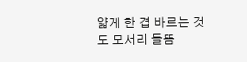얇게 한 겹 바르는 것도 모서리 들뜸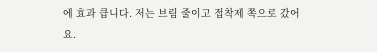에 효과 큽니다. 저는 브림 줄이고 접착제 쪽으로 갔어요.